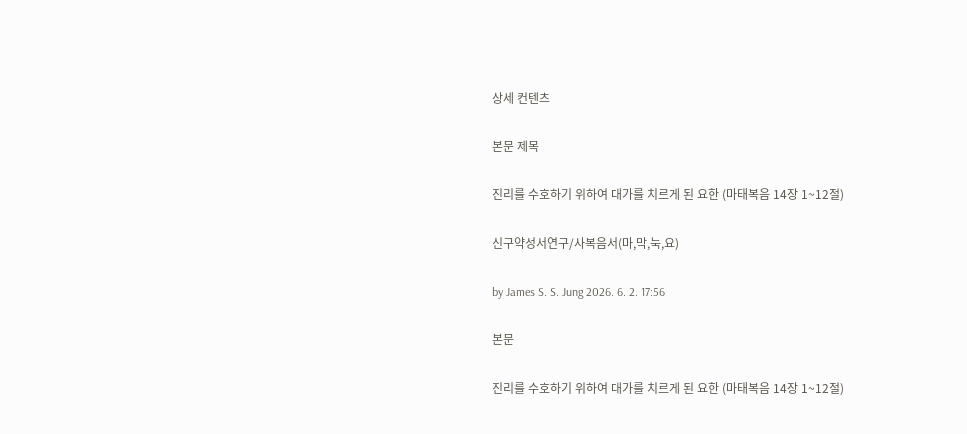상세 컨텐츠

본문 제목

진리를 수호하기 위하여 대가를 치르게 된 요한 (마태복음 14장 1~12절)

신구약성서연구/사복음서(마,막,눅,요)

by James S. S. Jung 2026. 6. 2. 17:56

본문

진리를 수호하기 위하여 대가를 치르게 된 요한 (마태복음 14장 1~12절)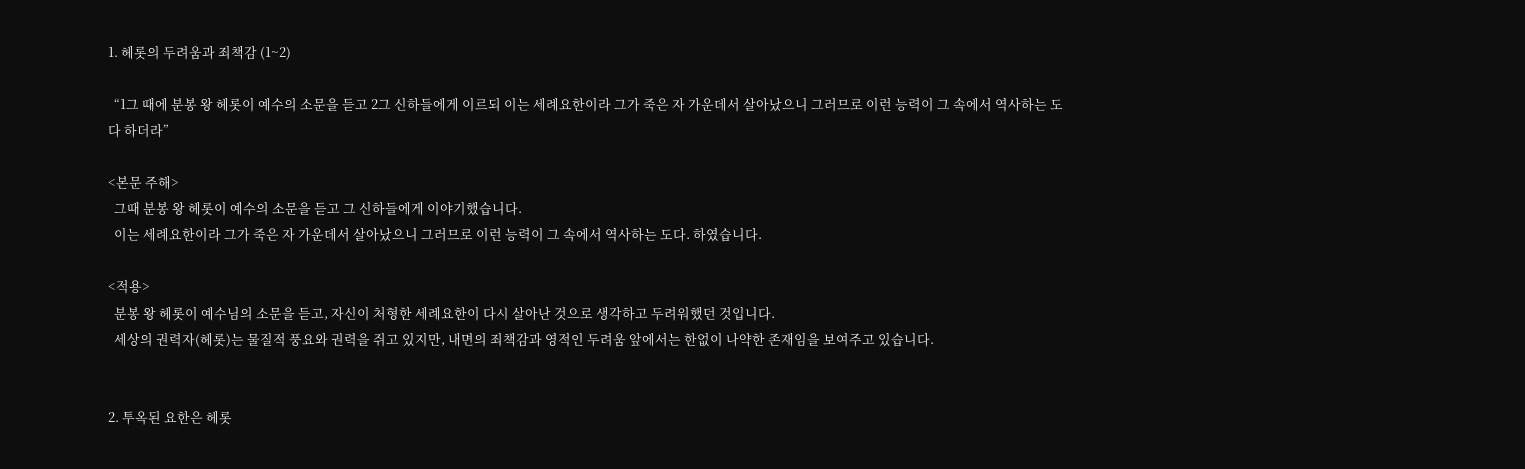1. 헤롯의 두려움과 죄책감 (1~2)

  “1그 때에 분봉 왕 헤롯이 예수의 소문을 듣고 2그 신하들에게 이르되 이는 세례요한이라 그가 죽은 자 가운데서 살아났으니 그러므로 이런 능력이 그 속에서 역사하는 도다 하더라”

<본문 주해>
  그때 분봉 왕 헤롯이 예수의 소문을 듣고 그 신하들에게 이야기했습니다.
  이는 세례요한이라 그가 죽은 자 가운데서 살아났으니 그러므로 이런 능력이 그 속에서 역사하는 도다. 하였습니다.

<적용>
  분봉 왕 헤롯이 예수님의 소문을 듣고, 자신이 처형한 세례요한이 다시 살아난 것으로 생각하고 두려워했던 것입니다.
  세상의 권력자(헤롯)는 물질적 풍요와 권력을 쥐고 있지만, 내면의 죄책감과 영적인 두려움 앞에서는 한없이 나약한 존재임을 보여주고 있습니다.


2. 투옥된 요한은 헤롯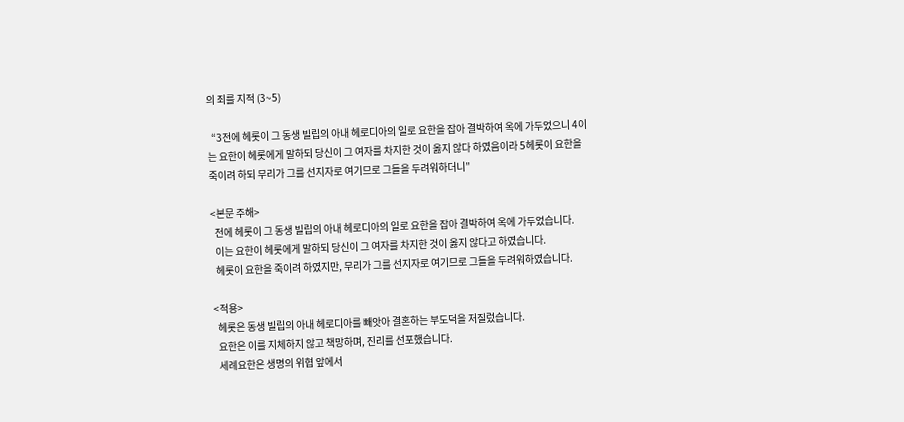의 죄를 지적 (3~5)

  “3전에 헤롯이 그 동생 빌립의 아내 헤로디아의 일로 요한을 잡아 결박하여 옥에 가두었으니 4이는 요한이 헤롯에게 말하되 당신이 그 여자를 차지한 것이 옳지 않다 하였음이라 5헤롯이 요한을 죽이려 하되 무리가 그를 선지자로 여기므로 그들을 두려워하더니”

<본문 주해>
  전에 헤롯이 그 동생 빌립의 아내 헤로디아의 일로 요한을 잡아 결박하여 옥에 가두었습니다.
  이는 요한이 헤롯에게 말하되 당신이 그 여자를 차지한 것이 옳지 않다고 하였습니다.
  헤롯이 요한을 죽이려 하였지만, 무리가 그를 선지자로 여기므로 그들을 두려워하였습니다.

<적용>
  헤롯은 동생 빌립의 아내 헤로디아를 빼앗아 결혼하는 부도덕을 저질렀습니다.
  요한은 이를 지체하지 않고 책망하며, 진리를 선포했습니다.
  세례요한은 생명의 위협 앞에서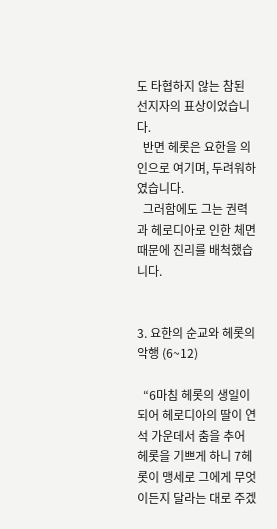도 타협하지 않는 참된 선지자의 표상이었습니다.
  반면 헤롯은 요한을 의인으로 여기며, 두려워하였습니다.
  그러함에도 그는 권력과 헤로디아로 인한 체면 때문에 진리를 배척했습니다.


3. 요한의 순교와 헤롯의 악행 (6~12)

  “6마침 헤롯의 생일이 되어 헤로디아의 딸이 연석 가운데서 춤을 추어 헤롯을 기쁘게 하니 7헤롯이 맹세로 그에게 무엇이든지 달라는 대로 주겠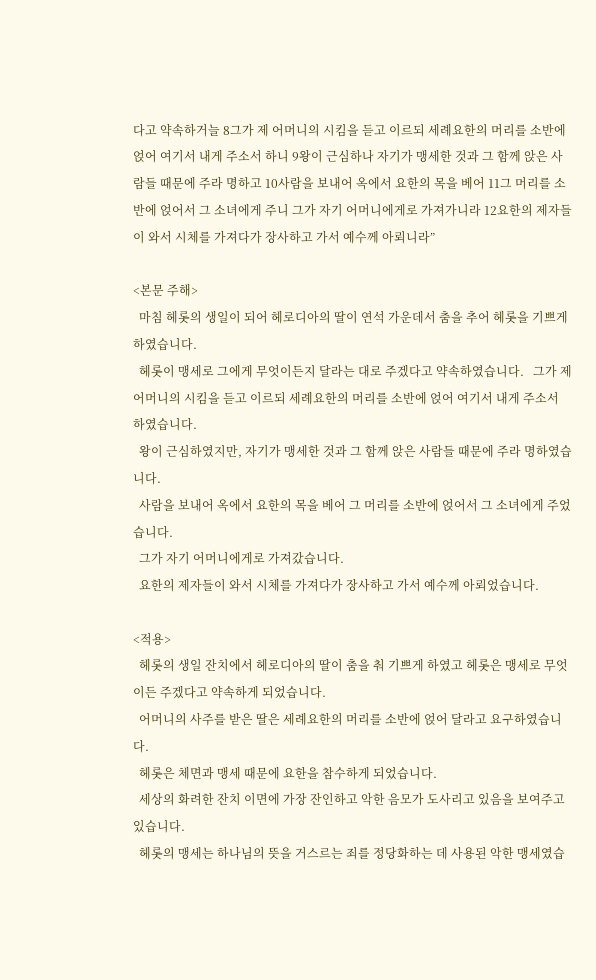다고 약속하거늘 8그가 제 어머니의 시킴을 듣고 이르되 세례요한의 머리를 소반에 얹어 여기서 내게 주소서 하니 9왕이 근심하나 자기가 맹세한 것과 그 함께 앉은 사람들 때문에 주라 명하고 10사람을 보내어 옥에서 요한의 목을 베어 11그 머리를 소반에 얹어서 그 소녀에게 주니 그가 자기 어머니에게로 가져가니라 12요한의 제자들이 와서 시체를 가져다가 장사하고 가서 예수께 아뢰니라”

<본문 주해>
  마침 헤롯의 생일이 되어 헤로디아의 딸이 연석 가운데서 춤을 추어 헤롯을 기쁘게 하였습니다.
  헤롯이 맹세로 그에게 무엇이든지 달라는 대로 주겠다고 약속하였습니다.   그가 제 어머니의 시킴을 듣고 이르되 세례요한의 머리를 소반에 얹어 여기서 내게 주소서 하였습니다.
  왕이 근심하였지만, 자기가 맹세한 것과 그 함께 앉은 사람들 때문에 주라 명하였습니다.
  사람을 보내어 옥에서 요한의 목을 베어 그 머리를 소반에 얹어서 그 소녀에게 주었습니다.
  그가 자기 어머니에게로 가져갔습니다.
  요한의 제자들이 와서 시체를 가져다가 장사하고 가서 예수께 아뢰었습니다.

<적용>
  헤롯의 생일 잔치에서 헤로디아의 딸이 춤을 춰 기쁘게 하였고 헤롯은 맹세로 무엇이든 주겠다고 약속하게 되었습니다.
  어머니의 사주를 받은 딸은 세례요한의 머리를 소반에 얹어 달라고 요구하였습니다.
  헤롯은 체면과 맹세 때문에 요한을 참수하게 되었습니다.
  세상의 화려한 잔치 이면에 가장 잔인하고 악한 음모가 도사리고 있음을 보여주고 있습니다.
  헤롯의 맹세는 하나님의 뜻을 거스르는 죄를 정당화하는 데 사용된 악한 맹세였습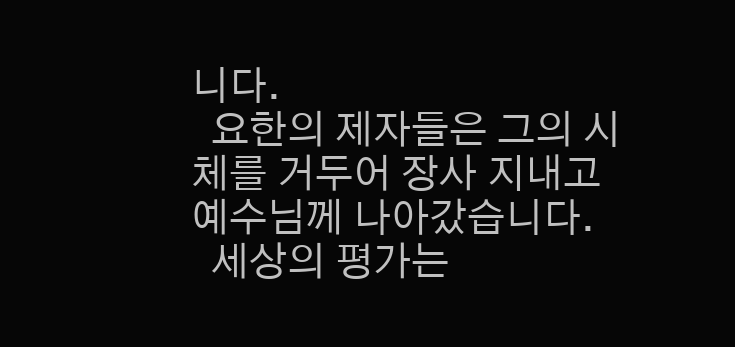니다.
  요한의 제자들은 그의 시체를 거두어 장사 지내고 예수님께 나아갔습니다.
  세상의 평가는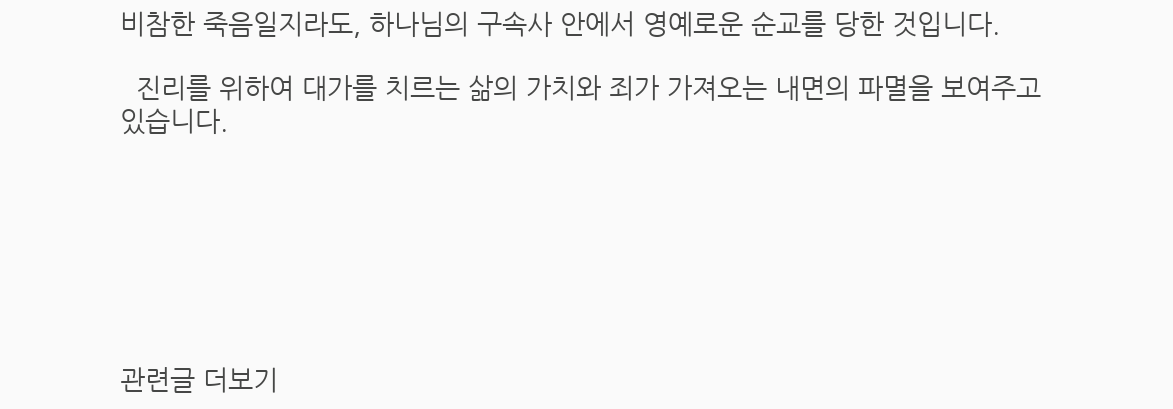비참한 죽음일지라도, 하나님의 구속사 안에서 영예로운 순교를 당한 것입니다.

  진리를 위하여 대가를 치르는 삶의 가치와 죄가 가져오는 내면의 파멸을 보여주고 있습니다.







관련글 더보기